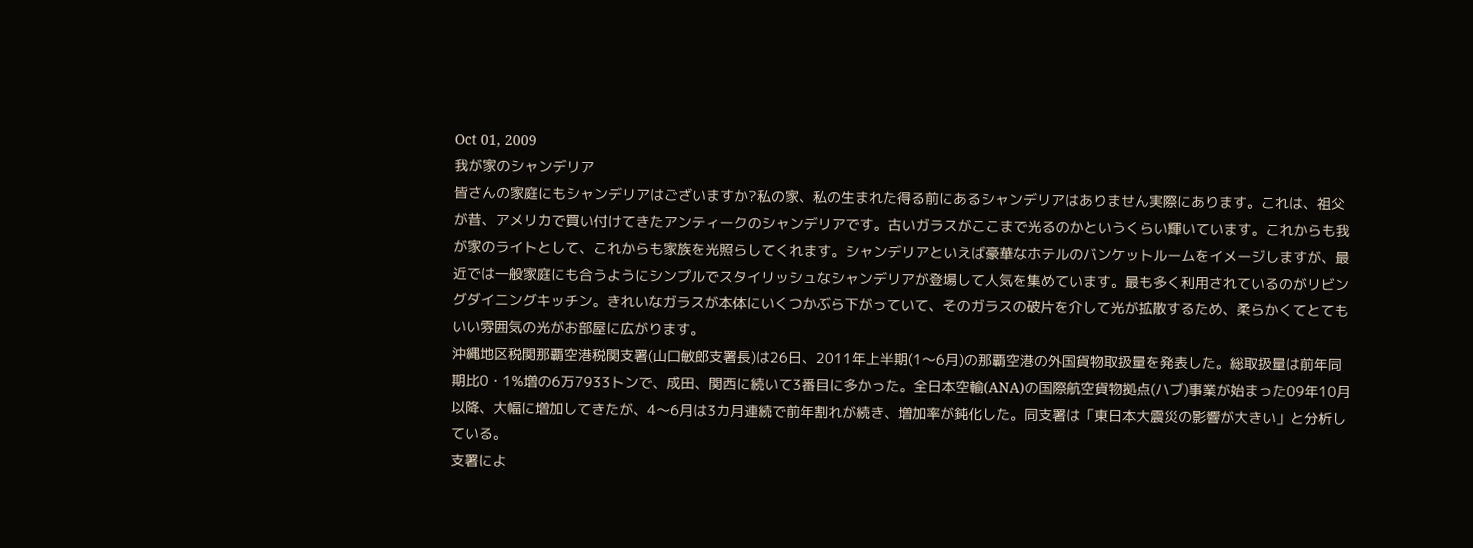Oct 01, 2009
我が家のシャンデリア
皆さんの家庭にもシャンデリアはございますか?私の家、私の生まれた得る前にあるシャンデリアはありません実際にあります。これは、祖父が昔、アメリカで買い付けてきたアンティークのシャンデリアです。古いガラスがここまで光るのかというくらい輝いています。これからも我が家のライトとして、これからも家族を光照らしてくれます。シャンデリアといえば豪華なホテルのバンケットルームをイメージしますが、最近では一般家庭にも合うようにシンプルでスタイリッシュなシャンデリアが登場して人気を集めています。最も多く利用されているのがリビングダイニングキッチン。きれいなガラスが本体にいくつかぶら下がっていて、そのガラスの破片を介して光が拡散するため、柔らかくてとてもいい雰囲気の光がお部屋に広がります。
沖縄地区税関那覇空港税関支署(山口敏郎支署長)は26日、2011年上半期(1〜6月)の那覇空港の外国貨物取扱量を発表した。総取扱量は前年同期比0・1%増の6万7933トンで、成田、関西に続いて3番目に多かった。全日本空輸(ANA)の国際航空貨物拠点(ハブ)事業が始まった09年10月以降、大幅に増加してきたが、4〜6月は3カ月連続で前年割れが続き、増加率が鈍化した。同支署は「東日本大震災の影響が大きい」と分析している。
支署によ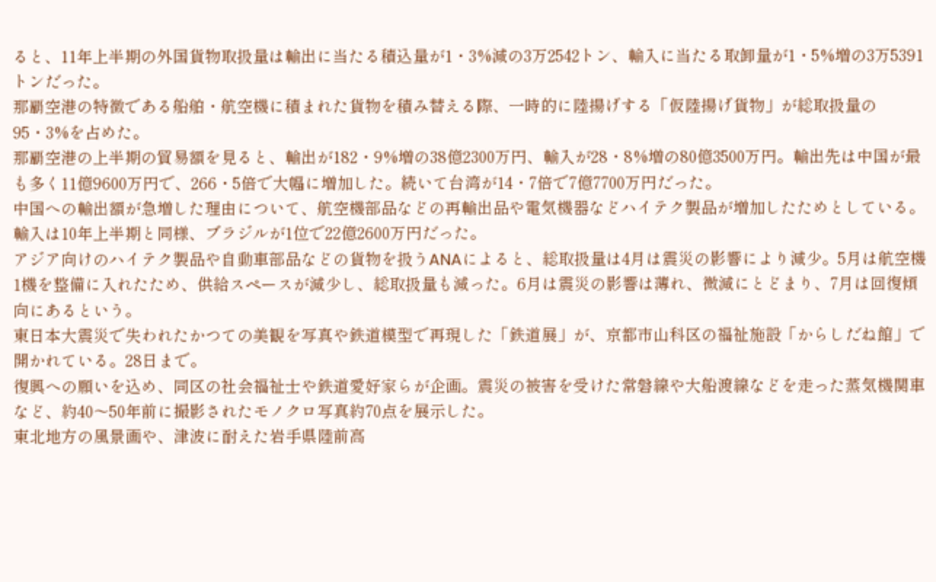ると、11年上半期の外国貨物取扱量は輸出に当たる積込量が1・3%減の3万2542トン、輸入に当たる取卸量が1・5%増の3万5391トンだった。
那覇空港の特徴である船舶・航空機に積まれた貨物を積み替える際、一時的に陸揚げする「仮陸揚げ貨物」が総取扱量の95・3%を占めた。
那覇空港の上半期の貿易額を見ると、輸出が182・9%増の38億2300万円、輸入が28・8%増の80億3500万円。輸出先は中国が最も多く11億9600万円で、266・5倍で大幅に増加した。続いて台湾が14・7倍で7億7700万円だった。
中国への輸出額が急増した理由について、航空機部品などの再輸出品や電気機器などハイテク製品が増加したためとしている。輸入は10年上半期と同様、ブラジルが1位で22億2600万円だった。
アジア向けのハイテク製品や自動車部品などの貨物を扱うANAによると、総取扱量は4月は震災の影響により減少。5月は航空機1機を整備に入れたため、供給スペースが減少し、総取扱量も減った。6月は震災の影響は薄れ、微減にとどまり、7月は回復傾向にあるという。
東日本大震災で失われたかつての美観を写真や鉄道模型で再現した「鉄道展」が、京都市山科区の福祉施設「からしだね館」で開かれている。28日まで。
復興への願いを込め、同区の社会福祉士や鉄道愛好家らが企画。震災の被害を受けた常磐線や大船渡線などを走った蒸気機関車など、約40〜50年前に撮影されたモノクロ写真約70点を展示した。
東北地方の風景画や、津波に耐えた岩手県陸前高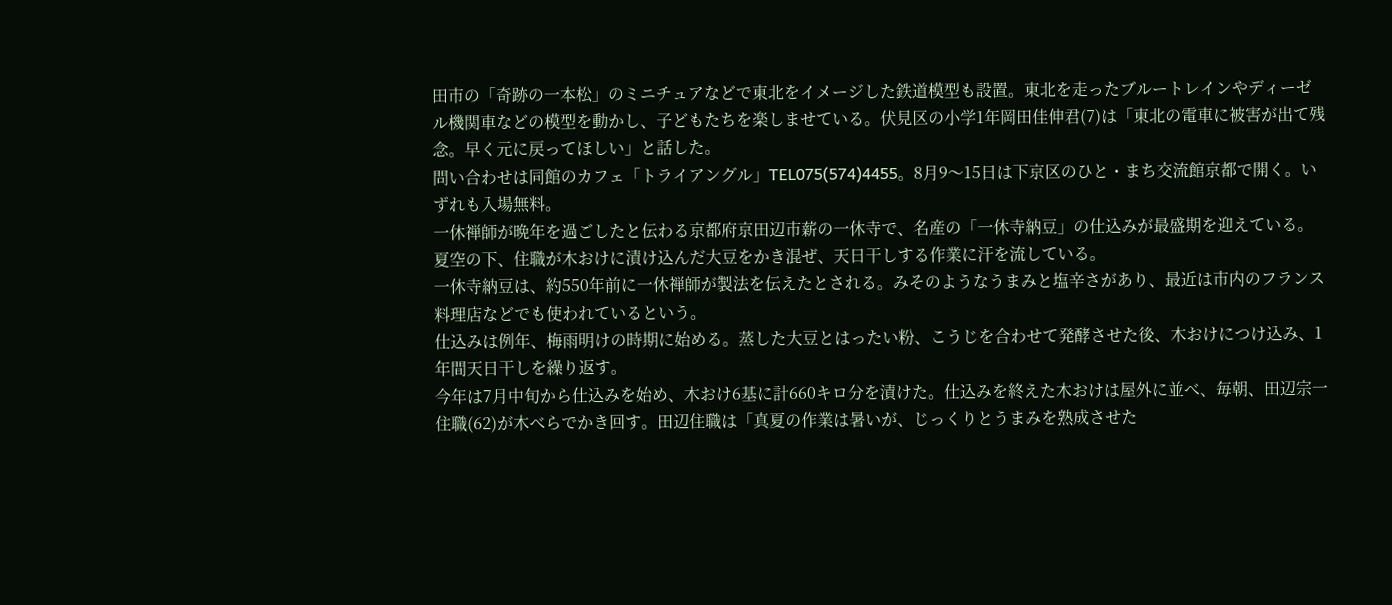田市の「奇跡の一本松」のミニチュアなどで東北をイメージした鉄道模型も設置。東北を走ったブルートレインやディーゼル機関車などの模型を動かし、子どもたちを楽しませている。伏見区の小学1年岡田佳伸君(7)は「東北の電車に被害が出て残念。早く元に戻ってほしい」と話した。
問い合わせは同館のカフェ「トライアングル」TEL075(574)4455。8月9〜15日は下京区のひと・まち交流館京都で開く。いずれも入場無料。
一休禅師が晩年を過ごしたと伝わる京都府京田辺市薪の一休寺で、名産の「一休寺納豆」の仕込みが最盛期を迎えている。夏空の下、住職が木おけに漬け込んだ大豆をかき混ぜ、天日干しする作業に汗を流している。
一休寺納豆は、約550年前に一休禅師が製法を伝えたとされる。みそのようなうまみと塩辛さがあり、最近は市内のフランス料理店などでも使われているという。
仕込みは例年、梅雨明けの時期に始める。蒸した大豆とはったい粉、こうじを合わせて発酵させた後、木おけにつけ込み、1年間天日干しを繰り返す。
今年は7月中旬から仕込みを始め、木おけ6基に計660キロ分を漬けた。仕込みを終えた木おけは屋外に並べ、毎朝、田辺宗一住職(62)が木べらでかき回す。田辺住職は「真夏の作業は暑いが、じっくりとうまみを熟成させた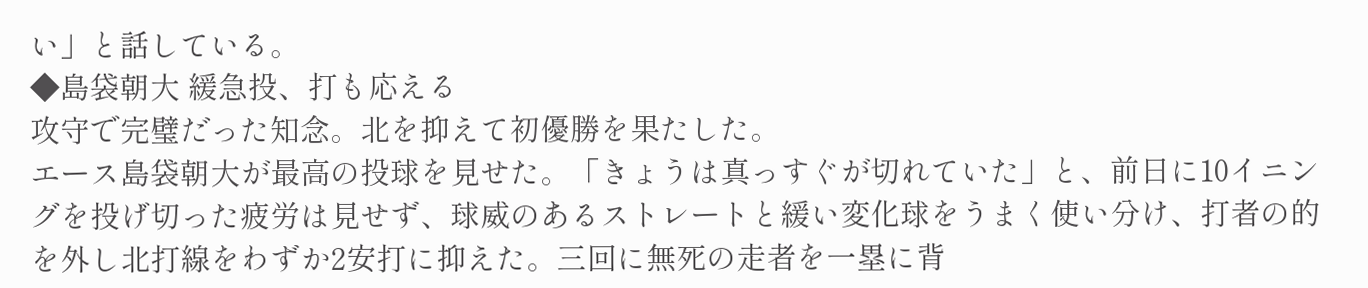い」と話している。
◆島袋朝大 緩急投、打も応える
攻守で完璧だった知念。北を抑えて初優勝を果たした。
エース島袋朝大が最高の投球を見せた。「きょうは真っすぐが切れていた」と、前日に10イニングを投げ切った疲労は見せず、球威のあるストレートと緩い変化球をうまく使い分け、打者の的を外し北打線をわずか2安打に抑えた。三回に無死の走者を一塁に背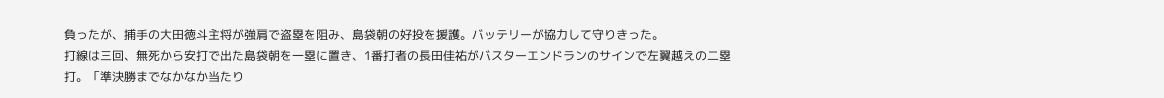負ったが、捕手の大田徳斗主将が強肩で盗塁を阻み、島袋朝の好投を援護。バッテリーが協力して守りきった。
打線は三回、無死から安打で出た島袋朝を一塁に置き、1番打者の長田佳祐がバスターエンドランのサインで左翼越えの二塁打。「準決勝までなかなか当たり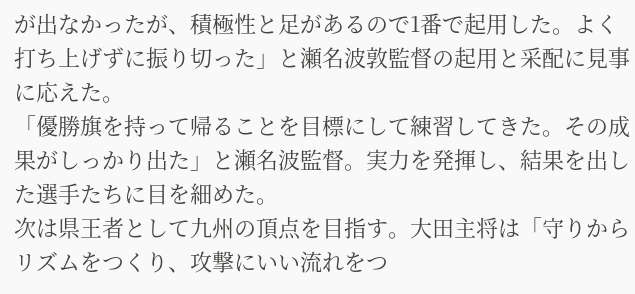が出なかったが、積極性と足があるので1番で起用した。よく打ち上げずに振り切った」と瀬名波敦監督の起用と采配に見事に応えた。
「優勝旗を持って帰ることを目標にして練習してきた。その成果がしっかり出た」と瀬名波監督。実力を発揮し、結果を出した選手たちに目を細めた。
次は県王者として九州の頂点を目指す。大田主将は「守りからリズムをつくり、攻撃にいい流れをつ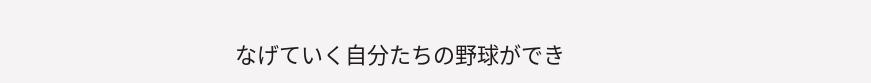なげていく自分たちの野球ができ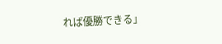れば優勝できる」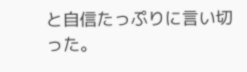と自信たっぷりに言い切った。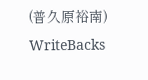(普久原裕南)
WriteBacks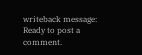writeback message: Ready to post a comment.